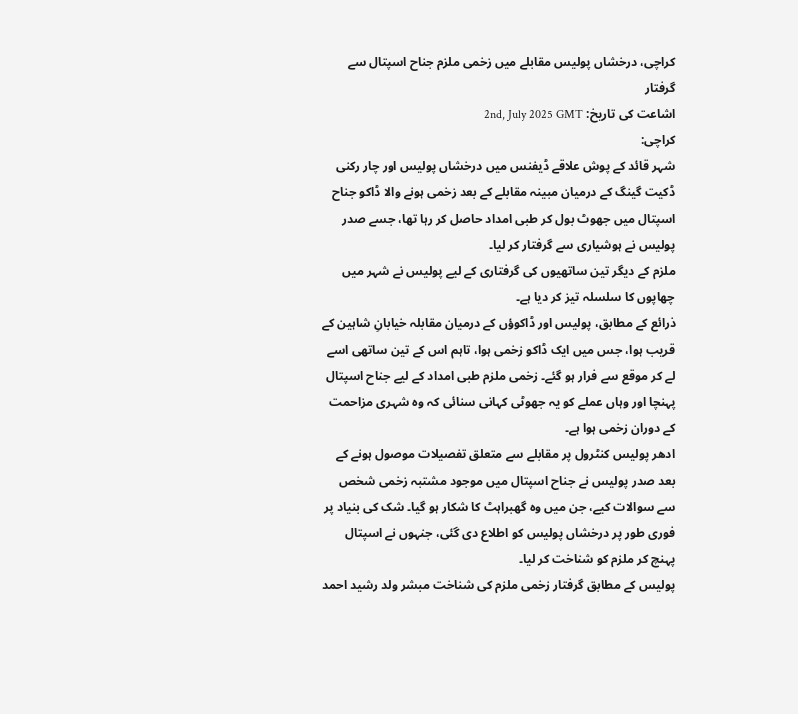کراچی، درخشاں پولیس مقابلے میں زخمی ملزم جناح اسپتال سے گرفتار
اشاعت کی تاریخ: 2nd, July 2025 GMT
کراچی:
شہر قائد کے پوش علاقے ڈیفنس میں درخشاں پولیس اور چار رکنی ڈکیت گینگ کے درمیان مبینہ مقابلے کے بعد زخمی ہونے والا ڈاکو جناح اسپتال میں جھوٹ بول کر طبی امداد حاصل کر رہا تھا، جسے صدر پولیس نے ہوشیاری سے گرفتار کر لیا۔
ملزم کے دیگر تین ساتھیوں کی گرفتاری کے لیے پولیس نے شہر میں چھاپوں کا سلسلہ تیز کر دیا ہے۔
ذرائع کے مطابق، پولیس اور ڈاکوؤں کے درمیان مقابلہ خیابانِ شاہین کے قریب ہوا، جس میں ایک ڈاکو زخمی ہوا، تاہم اس کے تین ساتھی اسے لے کر موقع سے فرار ہو گئے۔ زخمی ملزم طبی امداد کے لیے جناح اسپتال پہنچا اور وہاں عملے کو یہ جھوٹی کہانی سنائی کہ وہ شہری مزاحمت کے دوران زخمی ہوا ہے۔
ادھر پولیس کنٹرول پر مقابلے سے متعلق تفصیلات موصول ہونے کے بعد صدر پولیس نے جناح اسپتال میں موجود مشتبہ زخمی شخص سے سوالات کیے، جن میں وہ گھبراہٹ کا شکار ہو گیا۔ شک کی بنیاد پر فوری طور پر درخشاں پولیس کو اطلاع دی گئی، جنہوں نے اسپتال پہنچ کر ملزم کو شناخت کر لیا۔
پولیس کے مطابق گرفتار زخمی ملزم کی شناخت مبشر ولد رشید احمد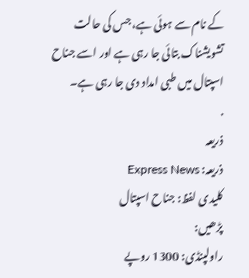کے نام سے ہوئی ہے، جس کی حالت تشویشناک بتائی جا رہی ہے اور اسے جناح اسپتال میں طبی امداد دی جا رہی ہے۔
.
ذریعہ
ذریعہ: Express News
کلیدی لفظ: جناح اسپتال
پڑھیں:
راولپنڈی: 1300 روپے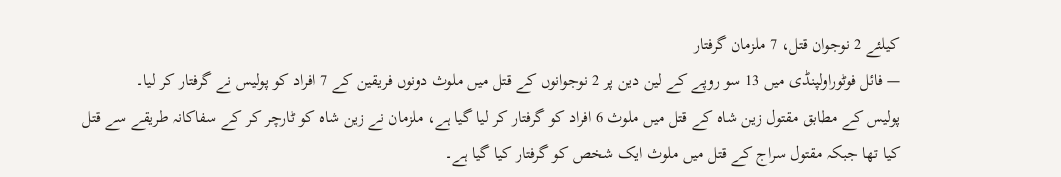کیلئے 2 نوجوان قتل، 7 ملزمان گرفتار
— فائل فوٹوراولپنڈی میں 13 سو روپے کے لین دین پر 2 نوجوانوں کے قتل میں ملوث دونوں فریقین کے 7 افراد کو پولیس نے گرفتار کر لیا۔
پولیس کے مطابق مقتول زین شاہ کے قتل میں ملوث 6 افراد کو گرفتار کر لیا گیا ہے، ملزمان نے زین شاہ کو ٹارچر کر کے سفاکانہ طریقے سے قتل کیا تھا جبکہ مقتول سراج کے قتل میں ملوث ایک شخص کو گرفتار کیا گیا ہے۔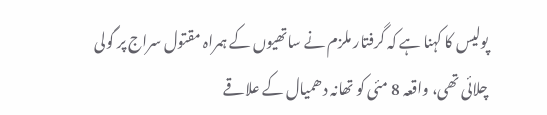پولیس کا کہنا ہے کہ گرفتار ملزم نے ساتھیوں کے ہمراہ مقتول سراج پر گولی چلائی تھی، واقعہ 8 مئی کو تھانہ دھمیال کے علاقے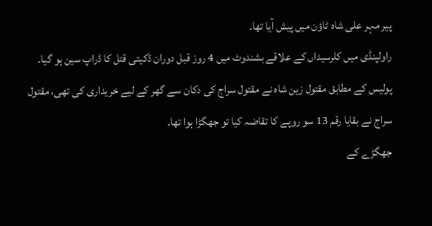پیر مہر علی شاہ ٹاؤن میں پیش آیا تھا۔
راولپنڈی میں کلرسیداں کے علاقے بشندوٹ میں 4 روز قبل دوران ڈکیتی قتل کا ڈراپ سین ہو گیا۔
پولیس کے مطابق مقتول زین شاہ نے مقتول سراج کی دکان سے گھر کے لیے خریداری کی تھی، مقتول سراج نے بقایا رقم 13 سو روپے کا تقاضہ کیا تو جھگڑا ہوا تھا۔
جھگڑے کے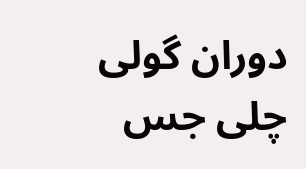دوران گولی چلی جس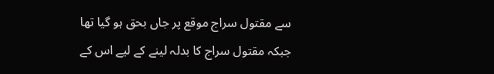سے مقتول سراج موقع پر جاں بحق ہو گیا تھا جبکہ مقتول سراج کا بدلہ لینے کے لیے اس کے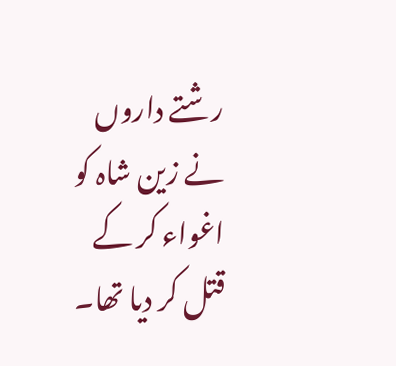رشتے داروں نے زین شاہ کو اغواء کر کے قتل کر دیا تھا۔